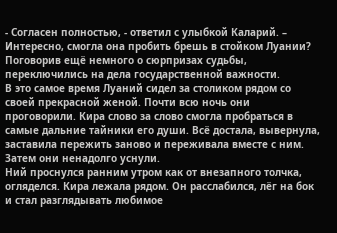- Согласен полностью, - ответил с улыбкой Каларий. – Интересно, смогла она пробить брешь в стойком Луании?
Поговорив ещё немного о сюрпризах судьбы, переключились на дела государственной важности.
В это самое время Луаний сидел за столиком рядом со своей прекрасной женой. Почти всю ночь они проговорили. Кира слово за слово смогла пробраться в самые дальние тайники его души. Всё достала, вывернула, заставила пережить заново и переживала вместе с ним. Затем они ненадолго уснули.
Ний проснулся ранним утром как от внезапного толчка, огляделся. Кира лежала рядом. Он расслабился, лёг на бок и стал разглядывать любимое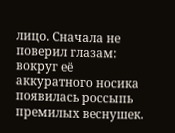лицо. Сначала не поверил глазам: вокруг её аккуратного носика появилась россыпь премилых веснушек.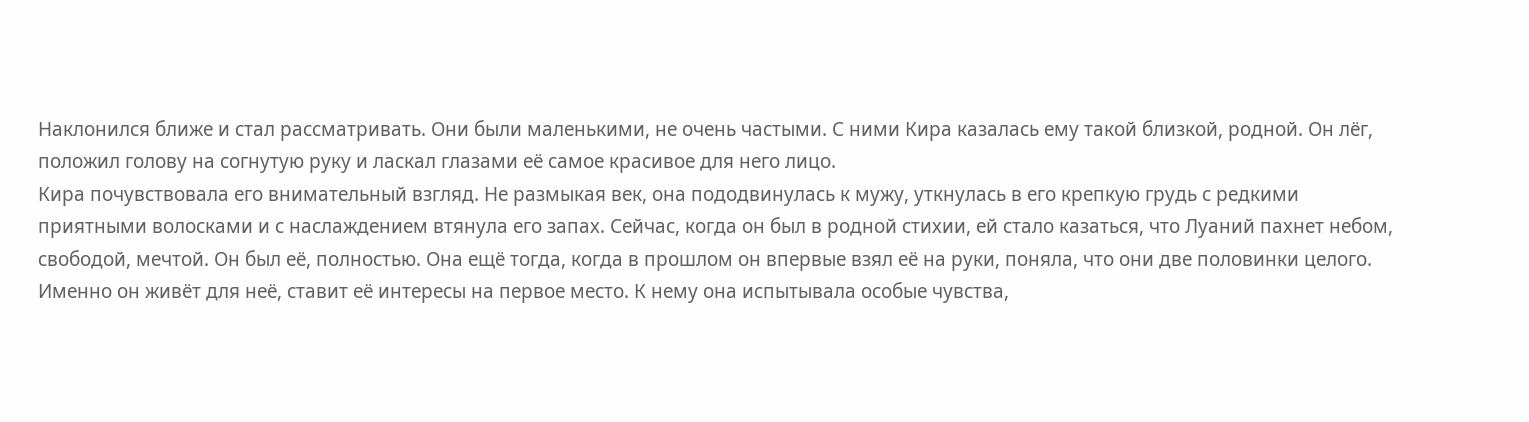Наклонился ближе и стал рассматривать. Они были маленькими, не очень частыми. С ними Кира казалась ему такой близкой, родной. Он лёг, положил голову на согнутую руку и ласкал глазами её самое красивое для него лицо.
Кира почувствовала его внимательный взгляд. Не размыкая век, она пододвинулась к мужу, уткнулась в его крепкую грудь с редкими приятными волосками и с наслаждением втянула его запах. Сейчас, когда он был в родной стихии, ей стало казаться, что Луаний пахнет небом, свободой, мечтой. Он был её, полностью. Она ещё тогда, когда в прошлом он впервые взял её на руки, поняла, что они две половинки целого. Именно он живёт для неё, ставит её интересы на первое место. К нему она испытывала особые чувства,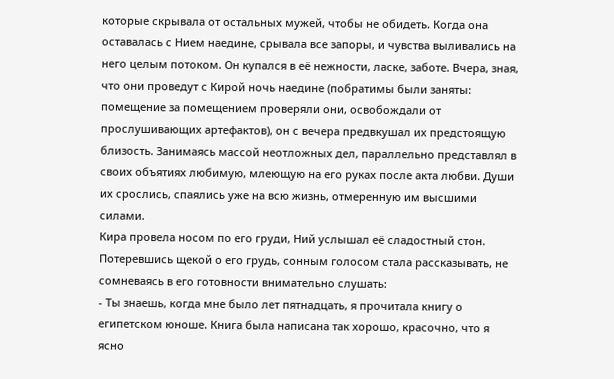которые скрывала от остальных мужей, чтобы не обидеть. Когда она оставалась с Нием наедине, срывала все запоры, и чувства выливались на него целым потоком. Он купался в её нежности, ласке, заботе. Вчера, зная, что они проведут с Кирой ночь наедине (побратимы были заняты: помещение за помещением проверяли они, освобождали от прослушивающих артефактов), он с вечера предвкушал их предстоящую близость. Занимаясь массой неотложных дел, параллельно представлял в своих объятиях любимую, млеющую на его руках после акта любви. Души их срослись, спаялись уже на всю жизнь, отмеренную им высшими силами.
Кира провела носом по его груди, Ний услышал её сладостный стон. Потеревшись щекой о его грудь, сонным голосом стала рассказывать, не сомневаясь в его готовности внимательно слушать:
- Ты знаешь, когда мне было лет пятнадцать, я прочитала книгу о египетском юноше. Книга была написана так хорошо, красочно, что я ясно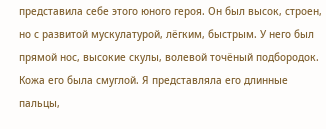представила себе этого юного героя. Он был высок, строен, но с развитой мускулатурой, лёгким, быстрым. У него был прямой нос, высокие скулы, волевой точёный подбородок. Кожа его была смуглой. Я представляла его длинные пальцы,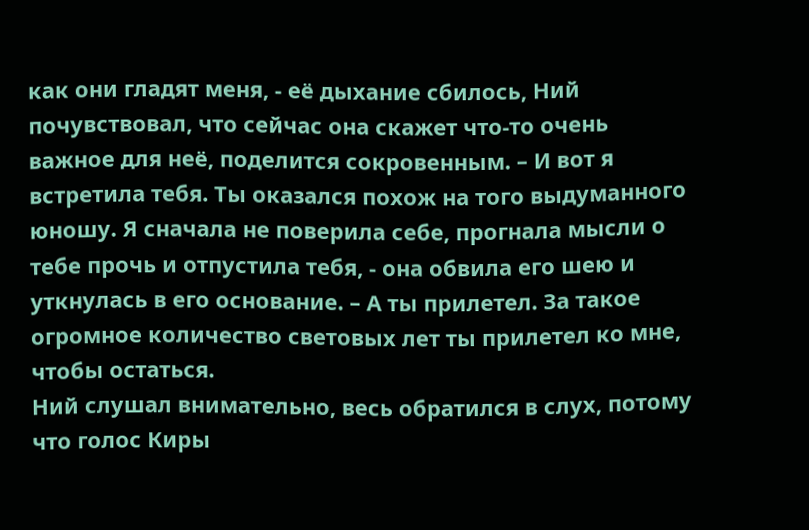как они гладят меня, - её дыхание сбилось, Ний почувствовал, что сейчас она скажет что-то очень важное для неё, поделится сокровенным. – И вот я встретила тебя. Ты оказался похож на того выдуманного юношу. Я сначала не поверила себе, прогнала мысли о тебе прочь и отпустила тебя, - она обвила его шею и уткнулась в его основание. – А ты прилетел. За такое огромное количество световых лет ты прилетел ко мне, чтобы остаться.
Ний слушал внимательно, весь обратился в слух, потому что голос Киры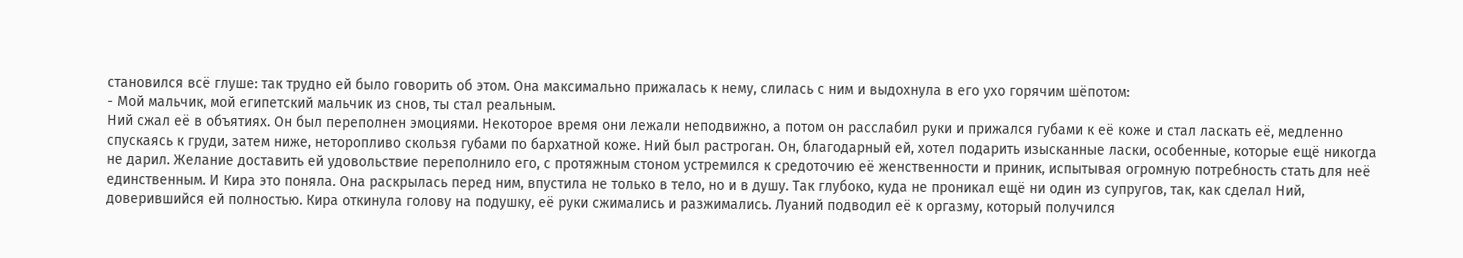становился всё глуше: так трудно ей было говорить об этом. Она максимально прижалась к нему, слилась с ним и выдохнула в его ухо горячим шёпотом:
- Мой мальчик, мой египетский мальчик из снов, ты стал реальным.
Ний сжал её в объятиях. Он был переполнен эмоциями. Некоторое время они лежали неподвижно, а потом он расслабил руки и прижался губами к её коже и стал ласкать её, медленно спускаясь к груди, затем ниже, неторопливо скользя губами по бархатной коже. Ний был растроган. Он, благодарный ей, хотел подарить изысканные ласки, особенные, которые ещё никогда не дарил. Желание доставить ей удовольствие переполнило его, с протяжным стоном устремился к средоточию её женственности и приник, испытывая огромную потребность стать для неё единственным. И Кира это поняла. Она раскрылась перед ним, впустила не только в тело, но и в душу. Так глубоко, куда не проникал ещё ни один из супругов, так, как сделал Ний, доверившийся ей полностью. Кира откинула голову на подушку, её руки сжимались и разжимались. Луаний подводил её к оргазму, который получился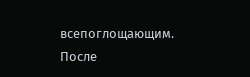всепоглощающим. После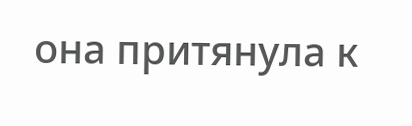она притянула к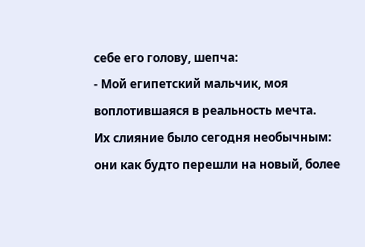себе его голову, шепча:
- Мой египетский мальчик, моя воплотившаяся в реальность мечта.
Их слияние было сегодня необычным: они как будто перешли на новый, более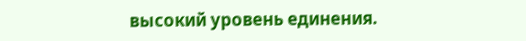высокий уровень единения.